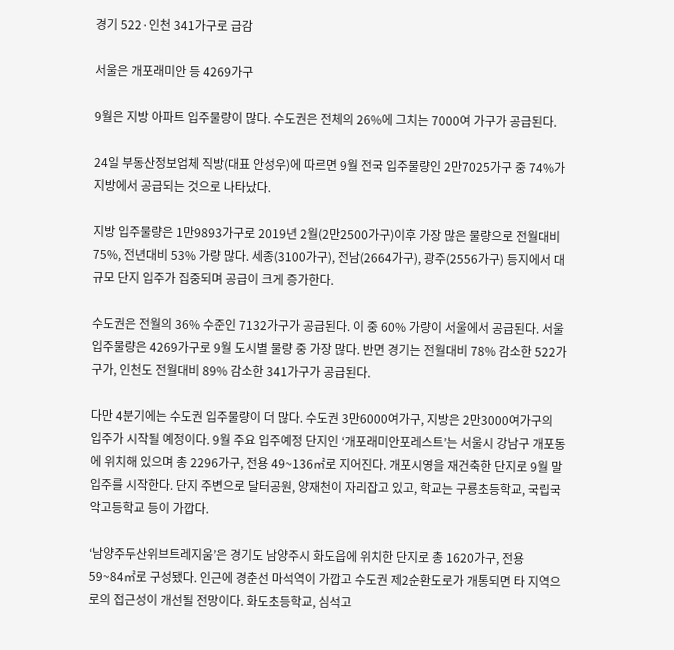경기 522·인천 341가구로 급감

서울은 개포래미안 등 4269가구

9월은 지방 아파트 입주물량이 많다. 수도권은 전체의 26%에 그치는 7000여 가구가 공급된다.

24일 부동산정보업체 직방(대표 안성우)에 따르면 9월 전국 입주물량인 2만7025가구 중 74%가 지방에서 공급되는 것으로 나타났다.

지방 입주물량은 1만9893가구로 2019년 2월(2만2500가구)이후 가장 많은 물량으로 전월대비 75%, 전년대비 53% 가량 많다. 세종(3100가구), 전남(2664가구), 광주(2556가구) 등지에서 대규모 단지 입주가 집중되며 공급이 크게 증가한다.

수도권은 전월의 36% 수준인 7132가구가 공급된다. 이 중 60% 가량이 서울에서 공급된다. 서울 입주물량은 4269가구로 9월 도시별 물량 중 가장 많다. 반면 경기는 전월대비 78% 감소한 522가구가, 인천도 전월대비 89% 감소한 341가구가 공급된다.

다만 4분기에는 수도권 입주물량이 더 많다. 수도권 3만6000여가구, 지방은 2만3000여가구의 입주가 시작될 예정이다. 9월 주요 입주예정 단지인 ‘개포래미안포레스트’는 서울시 강남구 개포동에 위치해 있으며 총 2296가구, 전용 49~136㎡로 지어진다. 개포시영을 재건축한 단지로 9월 말 입주를 시작한다. 단지 주변으로 달터공원, 양재천이 자리잡고 있고, 학교는 구룡초등학교, 국립국악고등학교 등이 가깝다.

‘남양주두산위브트레지움’은 경기도 남양주시 화도읍에 위치한 단지로 총 1620가구, 전용 59~84㎡로 구성됐다. 인근에 경춘선 마석역이 가깝고 수도권 제2순환도로가 개통되면 타 지역으로의 접근성이 개선될 전망이다. 화도초등학교, 심석고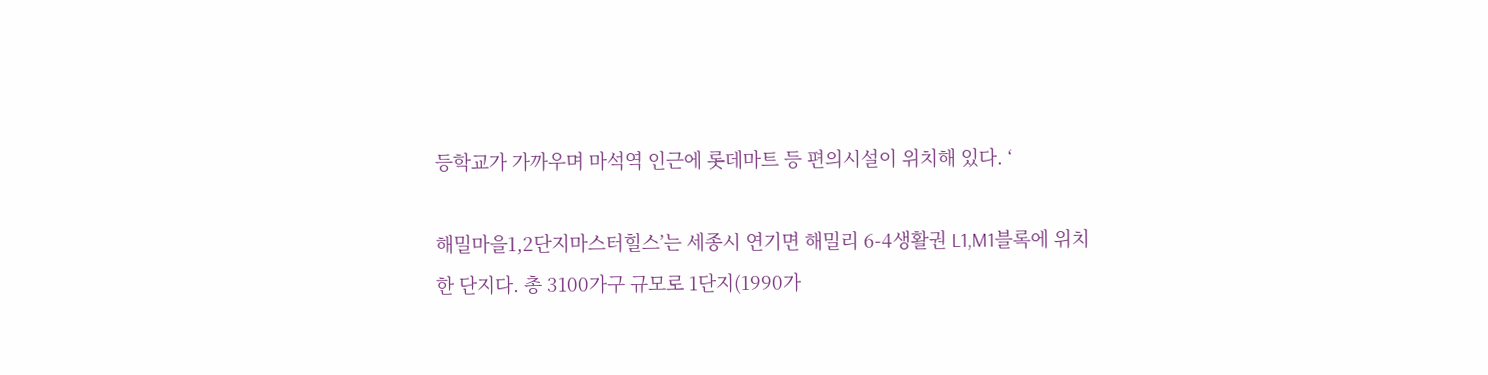등학교가 가까우며 마석역 인근에 롯데마트 등 편의시설이 위치해 있다. ‘

해밀마을1,2단지마스터힐스’는 세종시 연기면 해밀리 6-4생활권 L1,M1블록에 위치한 단지다. 총 3100가구 규모로 1단지(1990가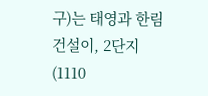구)는 태영과 한림건설이, 2단지(1110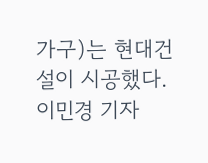가구)는 현대건설이 시공했다. 이민경 기자